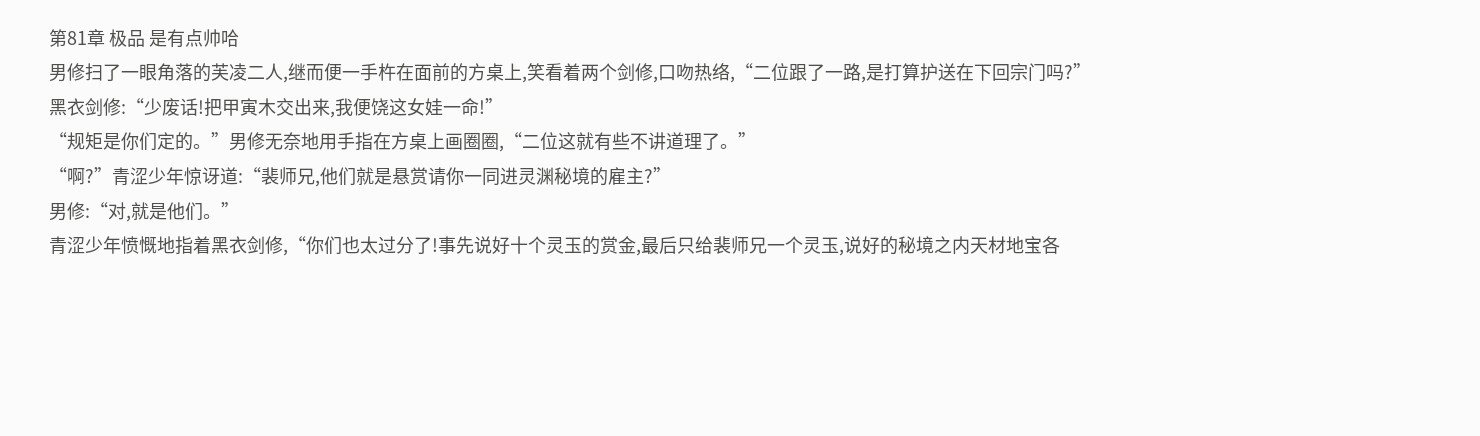第81章 极品 是有点帅哈
男修扫了一眼角落的芙凌二人,继而便一手杵在面前的方桌上,笑看着两个剑修,口吻热络,“二位跟了一路,是打算护送在下回宗门吗?”
黑衣剑修:“少废话!把甲寅木交出来,我便饶这女娃一命!”
“规矩是你们定的。”男修无奈地用手指在方桌上画圈圈,“二位这就有些不讲道理了。”
“啊?”青涩少年惊讶道:“裴师兄,他们就是悬赏请你一同进灵渊秘境的雇主?”
男修:“对,就是他们。”
青涩少年愤慨地指着黑衣剑修,“你们也太过分了!事先说好十个灵玉的赏金,最后只给裴师兄一个灵玉,说好的秘境之内天材地宝各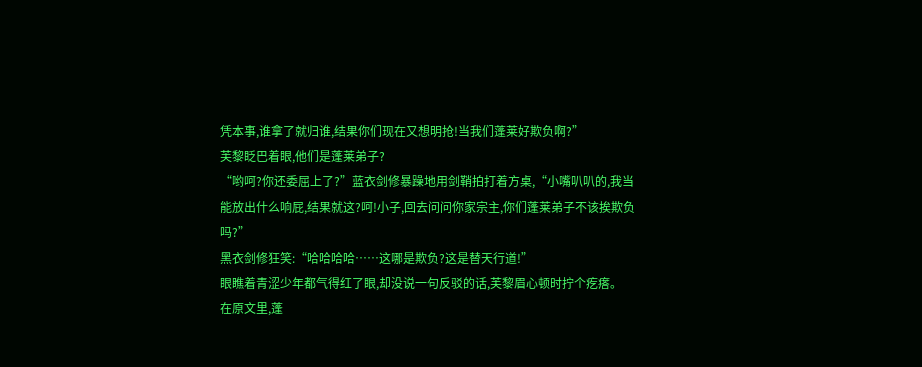凭本事,谁拿了就归谁,结果你们现在又想明抢!当我们蓬莱好欺负啊?”
芙黎眨巴着眼,他们是蓬莱弟子?
“哟呵?你还委屈上了?”蓝衣剑修暴躁地用剑鞘拍打着方桌,“小嘴叭叭的,我当能放出什么响屁,结果就这?呵!小子,回去问问你家宗主,你们蓬莱弟子不该挨欺负吗?”
黑衣剑修狂笑:“哈哈哈哈……这哪是欺负?这是替天行道!”
眼瞧着青涩少年都气得红了眼,却没说一句反驳的话,芙黎眉心顿时拧个疙瘩。
在原文里,蓬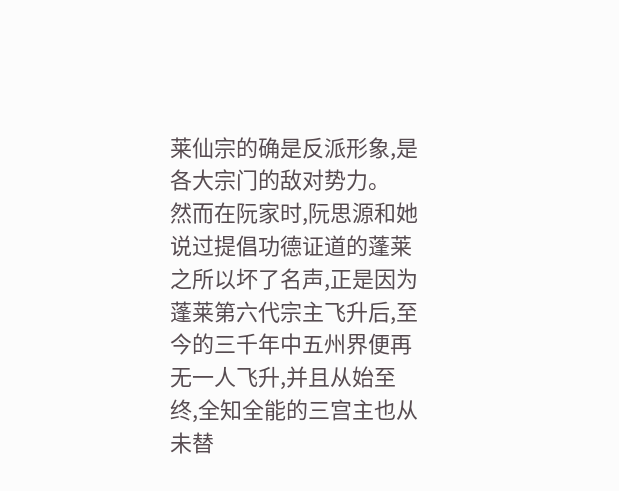莱仙宗的确是反派形象,是各大宗门的敌对势力。
然而在阮家时,阮思源和她说过提倡功德证道的蓬莱之所以坏了名声,正是因为蓬莱第六代宗主飞升后,至今的三千年中五州界便再无一人飞升,并且从始至终,全知全能的三宫主也从未替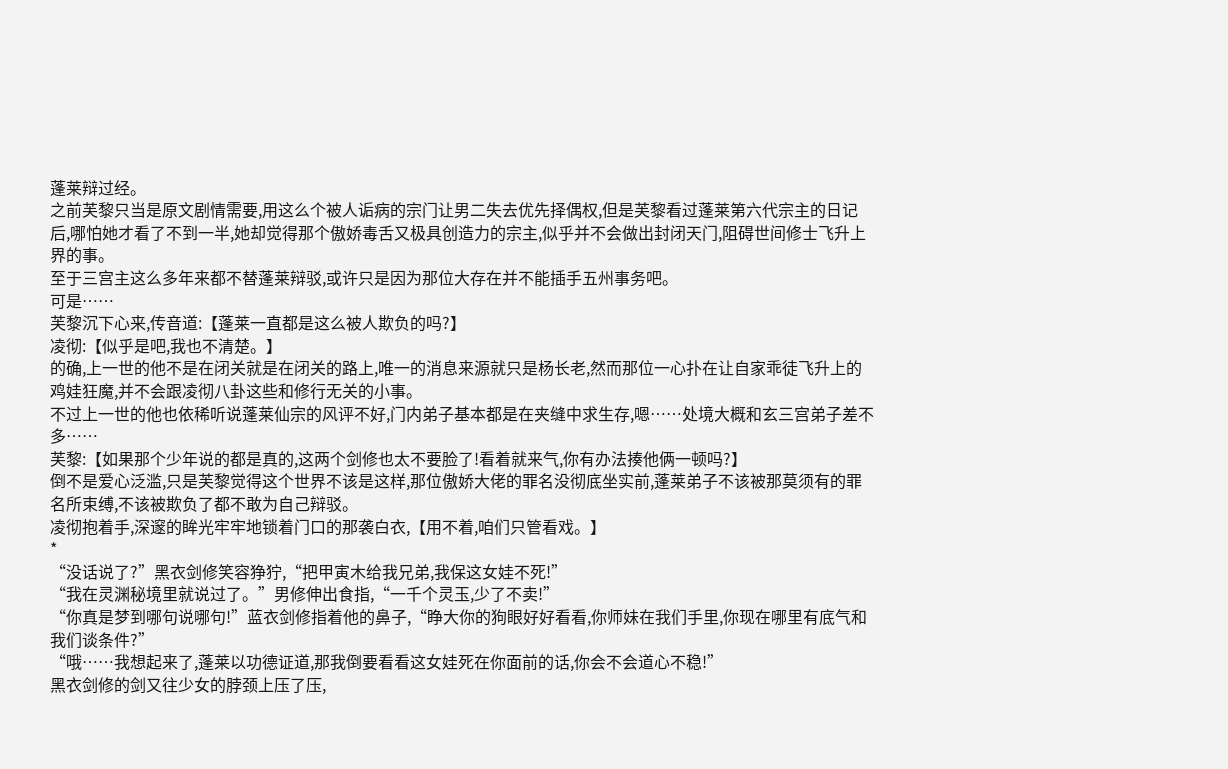蓬莱辩过经。
之前芙黎只当是原文剧情需要,用这么个被人诟病的宗门让男二失去优先择偶权,但是芙黎看过蓬莱第六代宗主的日记后,哪怕她才看了不到一半,她却觉得那个傲娇毒舌又极具创造力的宗主,似乎并不会做出封闭天门,阻碍世间修士飞升上界的事。
至于三宫主这么多年来都不替蓬莱辩驳,或许只是因为那位大存在并不能插手五州事务吧。
可是……
芙黎沉下心来,传音道:【蓬莱一直都是这么被人欺负的吗?】
凌彻:【似乎是吧,我也不清楚。】
的确,上一世的他不是在闭关就是在闭关的路上,唯一的消息来源就只是杨长老,然而那位一心扑在让自家乖徒飞升上的鸡娃狂魔,并不会跟凌彻八卦这些和修行无关的小事。
不过上一世的他也依稀听说蓬莱仙宗的风评不好,门内弟子基本都是在夹缝中求生存,嗯……处境大概和玄三宫弟子差不多……
芙黎:【如果那个少年说的都是真的,这两个剑修也太不要脸了!看着就来气,你有办法揍他俩一顿吗?】
倒不是爱心泛滥,只是芙黎觉得这个世界不该是这样,那位傲娇大佬的罪名没彻底坐实前,蓬莱弟子不该被那莫须有的罪名所束缚,不该被欺负了都不敢为自己辩驳。
凌彻抱着手,深邃的眸光牢牢地锁着门口的那袭白衣,【用不着,咱们只管看戏。】
*
“没话说了?”黑衣剑修笑容狰狞,“把甲寅木给我兄弟,我保这女娃不死!”
“我在灵渊秘境里就说过了。”男修伸出食指,“一千个灵玉,少了不卖!”
“你真是梦到哪句说哪句!”蓝衣剑修指着他的鼻子,“睁大你的狗眼好好看看,你师妹在我们手里,你现在哪里有底气和我们谈条件?”
“哦……我想起来了,蓬莱以功德证道,那我倒要看看这女娃死在你面前的话,你会不会道心不稳!”
黑衣剑修的剑又往少女的脖颈上压了压,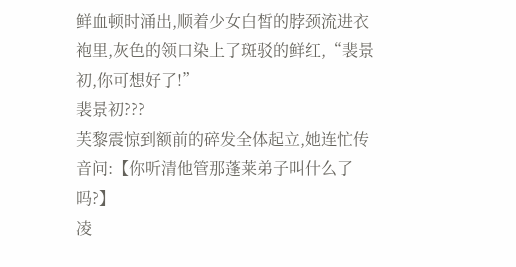鲜血顿时涌出,顺着少女白皙的脖颈流进衣袍里,灰色的领口染上了斑驳的鲜红,“裴景初,你可想好了!”
裴景初???
芙黎震惊到额前的碎发全体起立,她连忙传音问:【你听清他管那蓬莱弟子叫什么了吗?】
凌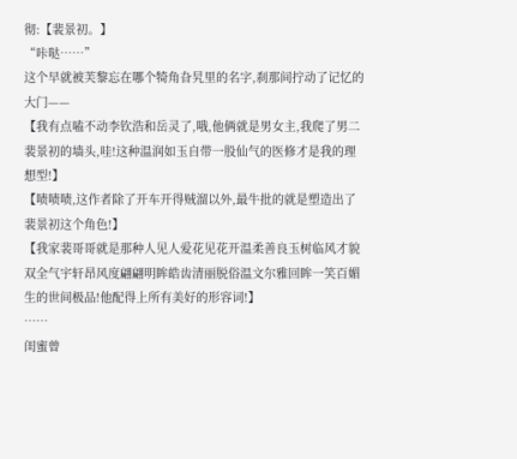彻:【裴景初。】
“咔哒……”
这个早就被芙黎忘在哪个犄角旮旯里的名字,刹那间拧动了记忆的大门——
【我有点嗑不动李钦浩和岳灵了,哦,他俩就是男女主,我爬了男二裴景初的墙头,哇!这种温润如玉自带一股仙气的医修才是我的理想型!】
【啧啧啧,这作者除了开车开得贼溜以外,最牛批的就是塑造出了裴景初这个角色!】
【我家裴哥哥就是那种人见人爱花见花开温柔善良玉树临风才貌双全气宇轩昂风度翩翩明眸皓齿清丽脱俗温文尔雅回眸一笑百媚生的世间极品!他配得上所有美好的形容词!】
……
闺蜜曾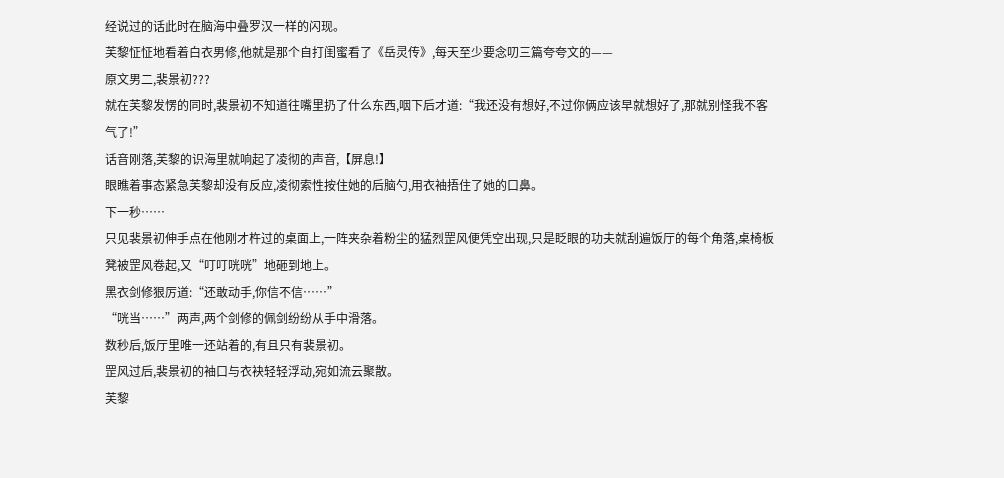经说过的话此时在脑海中叠罗汉一样的闪现。
芙黎怔怔地看着白衣男修,他就是那个自打闺蜜看了《岳灵传》,每天至少要念叨三篇夸夸文的——
原文男二,裴景初???
就在芙黎发愣的同时,裴景初不知道往嘴里扔了什么东西,咽下后才道:“我还没有想好,不过你俩应该早就想好了,那就别怪我不客气了!”
话音刚落,芙黎的识海里就响起了凌彻的声音,【屏息!】
眼瞧着事态紧急芙黎却没有反应,凌彻索性按住她的后脑勺,用衣袖捂住了她的口鼻。
下一秒……
只见裴景初伸手点在他刚才杵过的桌面上,一阵夹杂着粉尘的猛烈罡风便凭空出现,只是眨眼的功夫就刮遍饭厅的每个角落,桌椅板凳被罡风卷起,又“叮叮咣咣”地砸到地上。
黑衣剑修狠厉道:“还敢动手,你信不信……”
“咣当……”两声,两个剑修的佩剑纷纷从手中滑落。
数秒后,饭厅里唯一还站着的,有且只有裴景初。
罡风过后,裴景初的袖口与衣袂轻轻浮动,宛如流云聚散。
芙黎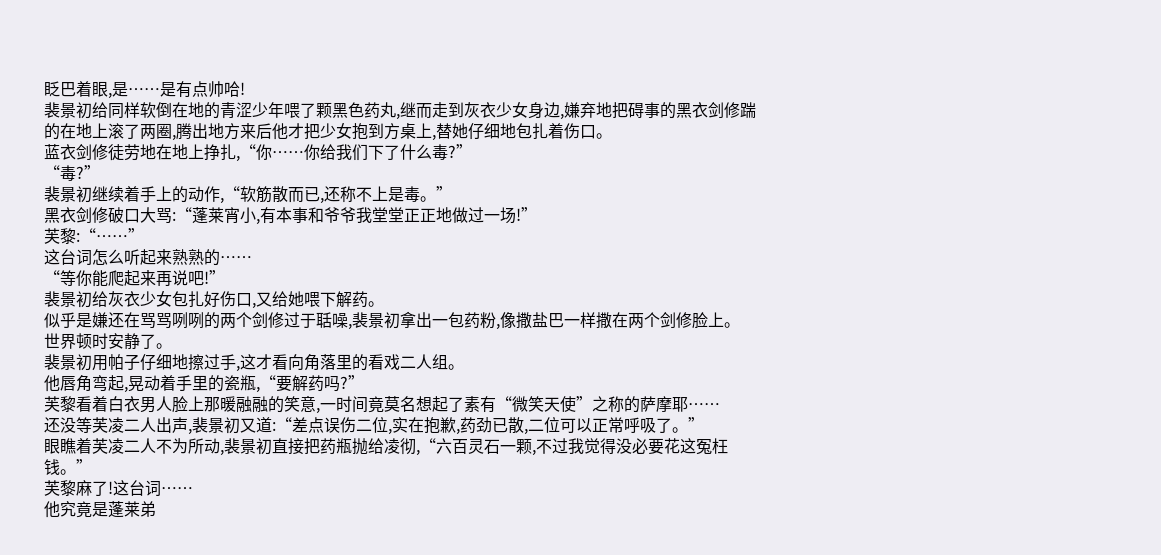眨巴着眼,是……是有点帅哈!
裴景初给同样软倒在地的青涩少年喂了颗黑色药丸,继而走到灰衣少女身边,嫌弃地把碍事的黑衣剑修踹的在地上滚了两圈,腾出地方来后他才把少女抱到方桌上,替她仔细地包扎着伤口。
蓝衣剑修徒劳地在地上挣扎,“你……你给我们下了什么毒?”
“毒?”
裴景初继续着手上的动作,“软筋散而已,还称不上是毒。”
黑衣剑修破口大骂:“蓬莱宵小,有本事和爷爷我堂堂正正地做过一场!”
芙黎:“……”
这台词怎么听起来熟熟的……
“等你能爬起来再说吧!”
裴景初给灰衣少女包扎好伤口,又给她喂下解药。
似乎是嫌还在骂骂咧咧的两个剑修过于聒噪,裴景初拿出一包药粉,像撒盐巴一样撒在两个剑修脸上。
世界顿时安静了。
裴景初用帕子仔细地擦过手,这才看向角落里的看戏二人组。
他唇角弯起,晃动着手里的瓷瓶,“要解药吗?”
芙黎看着白衣男人脸上那暖融融的笑意,一时间竟莫名想起了素有“微笑天使”之称的萨摩耶……
还没等芙凌二人出声,裴景初又道:“差点误伤二位,实在抱歉,药劲已散,二位可以正常呼吸了。”
眼瞧着芙凌二人不为所动,裴景初直接把药瓶抛给凌彻,“六百灵石一颗,不过我觉得没必要花这冤枉钱。”
芙黎麻了!这台词……
他究竟是蓬莱弟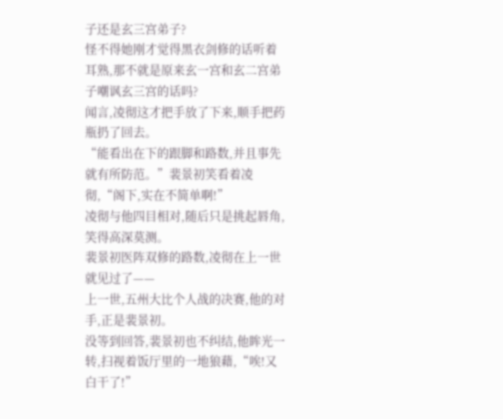子还是玄三宫弟子?
怪不得她刚才觉得黑衣剑修的话听着耳熟,那不就是原来玄一宫和玄二宫弟子嘲讽玄三宫的话吗?
闻言,凌彻这才把手放了下来,顺手把药瓶扔了回去。
“能看出在下的跟脚和路数,并且事先就有所防范。”裴景初笑看着凌彻,“阁下,实在不简单啊!”
凌彻与他四目相对,随后只是挑起唇角,笑得高深莫测。
裴景初医阵双修的路数,凌彻在上一世就见过了——
上一世,五州大比个人战的决赛,他的对手,正是裴景初。
没等到回答,裴景初也不纠结,他眸光一转,扫视着饭厅里的一地狼藉,“唉!又白干了!”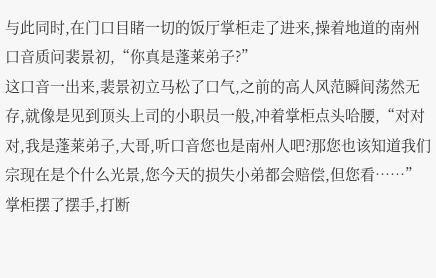与此同时,在门口目睹一切的饭厅掌柜走了进来,操着地道的南州口音质问裴景初,“你真是蓬莱弟子?”
这口音一出来,裴景初立马松了口气,之前的高人风范瞬间荡然无存,就像是见到顶头上司的小职员一般,冲着掌柜点头哈腰,“对对对,我是蓬莱弟子,大哥,听口音您也是南州人吧?那您也该知道我们宗现在是个什么光景,您今天的损失小弟都会赔偿,但您看……”
掌柜摆了摆手,打断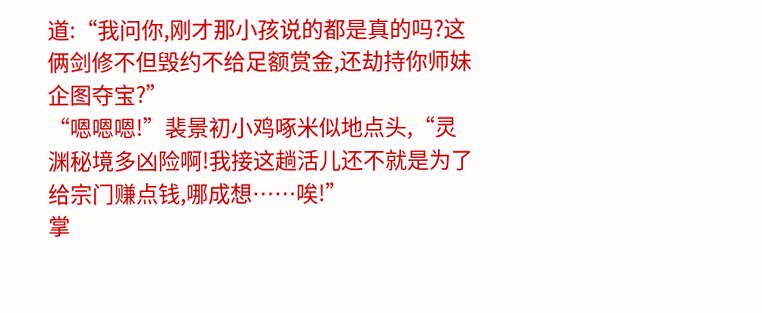道:“我问你,刚才那小孩说的都是真的吗?这俩剑修不但毁约不给足额赏金,还劫持你师妹企图夺宝?”
“嗯嗯嗯!”裴景初小鸡啄米似地点头,“灵渊秘境多凶险啊!我接这趟活儿还不就是为了给宗门赚点钱,哪成想……唉!”
掌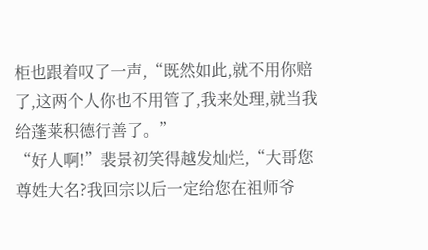柜也跟着叹了一声,“既然如此,就不用你赔了,这两个人你也不用管了,我来处理,就当我给蓬莱积德行善了。”
“好人啊!”裴景初笑得越发灿烂,“大哥您尊姓大名?我回宗以后一定给您在祖师爷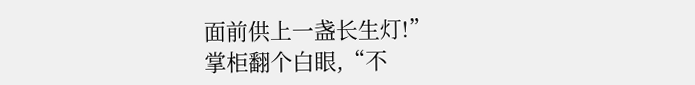面前供上一盏长生灯!”
掌柜翻个白眼,“不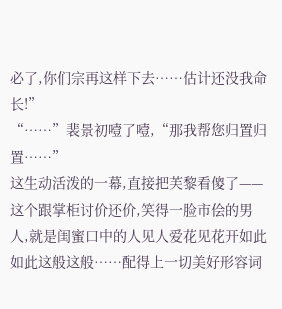必了,你们宗再这样下去……估计还没我命长!”
“……”裴景初噎了噎,“那我帮您归置归置……”
这生动活泼的一幕,直接把芙黎看傻了——
这个跟掌柜讨价还价,笑得一脸市侩的男人,就是闺蜜口中的人见人爱花见花开如此如此这般这般……配得上一切美好形容词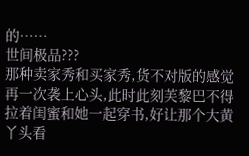的……
世间极品???
那种卖家秀和买家秀,货不对版的感觉再一次袭上心头,此时此刻芙黎巴不得拉着闺蜜和她一起穿书,好让那个大黄丫头看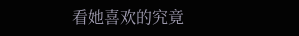看她喜欢的究竟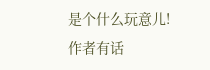是个什么玩意儿!
作者有话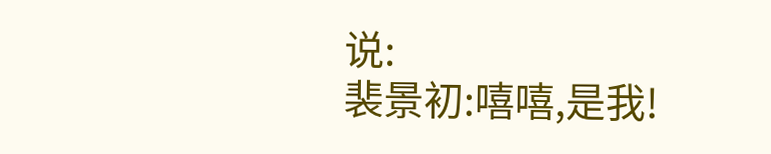说:
裴景初:嘻嘻,是我!